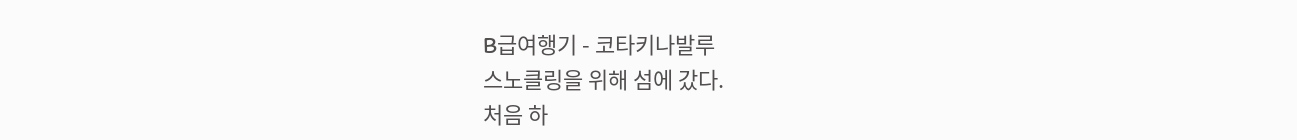B급여행기 - 코타키나발루
스노클링을 위해 섬에 갔다.
처음 하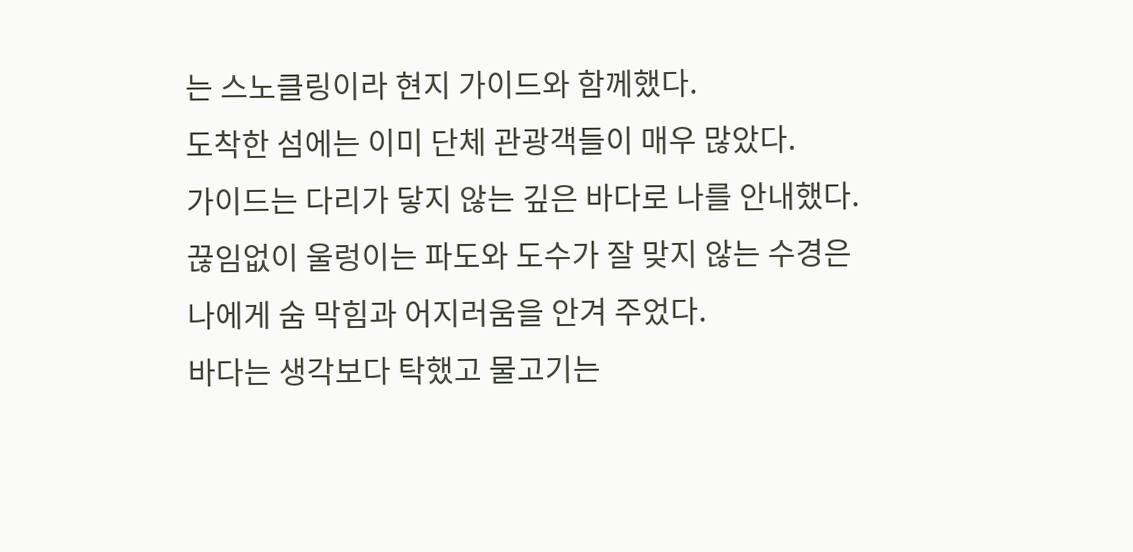는 스노클링이라 현지 가이드와 함께했다.
도착한 섬에는 이미 단체 관광객들이 매우 많았다.
가이드는 다리가 닿지 않는 깊은 바다로 나를 안내했다.
끊임없이 울렁이는 파도와 도수가 잘 맞지 않는 수경은
나에게 숨 막힘과 어지러움을 안겨 주었다.
바다는 생각보다 탁했고 물고기는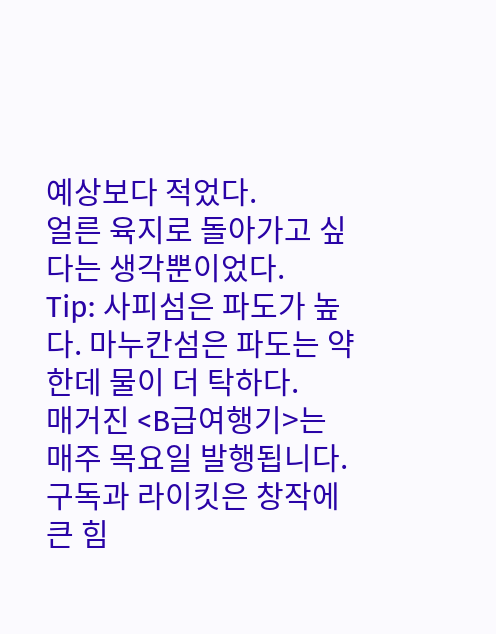예상보다 적었다.
얼른 육지로 돌아가고 싶다는 생각뿐이었다.
Tip: 사피섬은 파도가 높다. 마누칸섬은 파도는 약한데 물이 더 탁하다.
매거진 <B급여행기>는 매주 목요일 발행됩니다.
구독과 라이킷은 창작에 큰 힘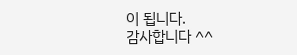이 됩니다.
감사합니다 ^^